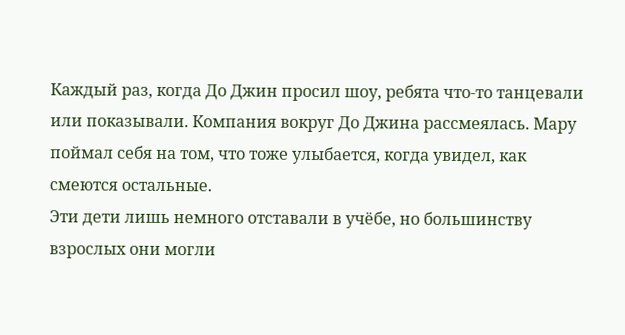Каждый раз, когда До Джин просил шоу, ребята что-то танцевали или показывали. Компания вокруг До Джина рассмеялась. Мару поймал себя на том, что тоже улыбается, когда увидел, как смеются остальные.
Эти дети лишь немного отставали в учёбе, но большинству взрослых они могли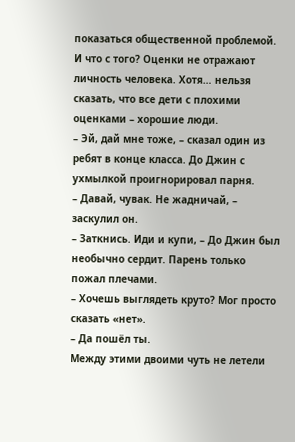показаться общественной проблемой. И что с того? Оценки не отражают личность человека. Хотя… нельзя сказать, что все дети с плохими оценками – хорошие люди.
– Эй, дай мне тоже, – сказал один из ребят в конце класса. До Джин с ухмылкой проигнорировал парня.
– Давай, чувак. Не жадничай, – заскулил он.
– Заткнись. Иди и купи, – До Джин был необычно сердит. Парень только пожал плечами.
– Хочешь выглядеть круто? Мог просто сказать «нет».
– Да пошёл ты.
Между этими двоими чуть не летели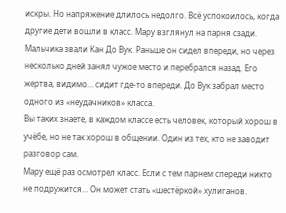искры. Но напряжение длилось недолго. Всё успокоилось, когда другие дети вошли в класс. Мару взглянул на парня сзади.
Мальчика звали Кан До Вук. Раньше он сидел впереди, но через несколько дней занял чужое место и перебрался назад. Его жертва, видимо… сидит где-то впереди. До Вук забрал место одного из «неудачников» класса.
Вы таких знаете, в каждом классе есть человек, который хорош в учёбе, но не так хорош в общении. Один из тех, кто не заводит разговор сам.
Мару ещё раз осмотрел класс. Если с тем парнем спереди никто не подружится… Он может стать «шестёркой» хулиганов.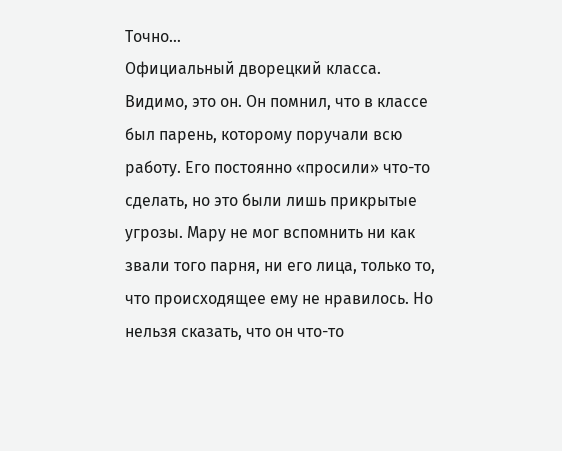Точно…
Официальный дворецкий класса. Видимо, это он. Он помнил, что в классе был парень, которому поручали всю работу. Его постоянно «просили» что-то сделать, но это были лишь прикрытые угрозы. Мару не мог вспомнить ни как звали того парня, ни его лица, только то, что происходящее ему не нравилось. Но нельзя сказать, что он что-то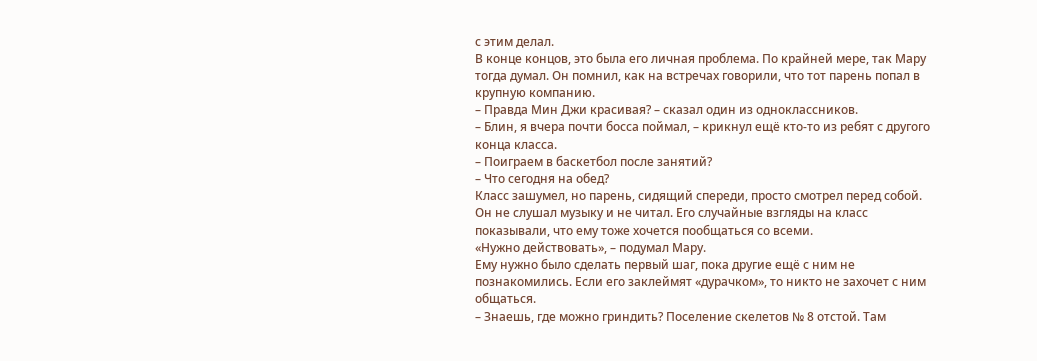с этим делал.
В конце концов, это была его личная проблема. По крайней мере, так Мару тогда думал. Он помнил, как на встречах говорили, что тот парень попал в крупную компанию.
– Правда Мин Джи красивая? – сказал один из одноклассников.
– Блин, я вчера почти босса поймал, – крикнул ещё кто-то из ребят с другого конца класса.
– Поиграем в баскетбол после занятий?
– Что сегодня на обед?
Класс зашумел, но парень, сидящий спереди, просто смотрел перед собой. Он не слушал музыку и не читал. Его случайные взгляды на класс показывали, что ему тоже хочется пообщаться со всеми.
«Нужно действовать», – подумал Мару.
Ему нужно было сделать первый шаг, пока другие ещё с ним не познакомились. Если его заклеймят «дурачком», то никто не захочет с ним общаться.
– Знаешь, где можно гриндить? Поселение скелетов № 8 отстой. Там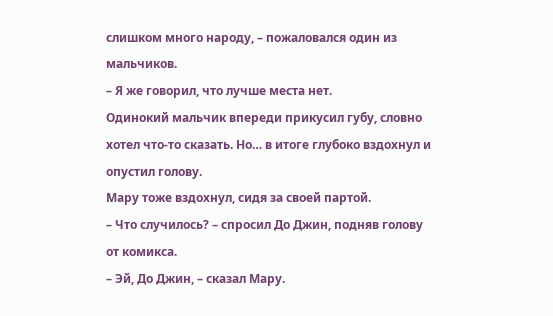слишком много народу, – пожаловался один из мальчиков.
– Я же говорил, что лучше места нет.
Одинокий мальчик впереди прикусил губу, словно хотел что-то сказать. Но… в итоге глубоко вздохнул и опустил голову.
Мару тоже вздохнул, сидя за своей партой.
– Что случилось? – спросил До Джин, подняв голову от комикса.
– Эй, До Джин, – сказал Мару.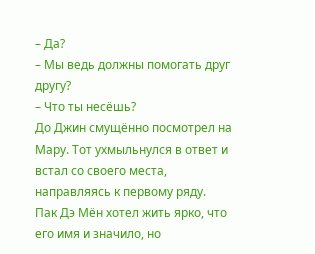– Да?
– Мы ведь должны помогать друг другу?
– Что ты несёшь?
До Джин смущённо посмотрел на Мару. Тот ухмыльнулся в ответ и встал со своего места, направляясь к первому ряду.
Пак Дэ Мён хотел жить ярко, что его имя и значило, но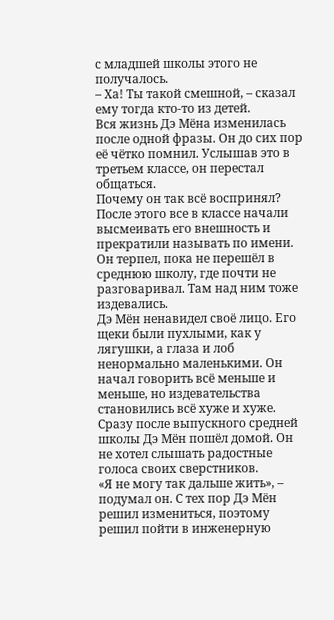с младшей школы этого не получалось.
– Ха! Ты такой смешной, – сказал ему тогда кто-то из детей.
Вся жизнь Дэ Мёна изменилась после одной фразы. Он до сих пор её чётко помнил. Услышав это в третьем классе, он перестал общаться.
Почему он так всё воспринял? После этого все в классе начали высмеивать его внешность и прекратили называть по имени. Он терпел, пока не перешёл в среднюю школу, где почти не разговаривал. Там над ним тоже издевались.
Дэ Мён ненавидел своё лицо. Его щеки были пухлыми, как у лягушки, а глаза и лоб ненормально маленькими. Он начал говорить всё меньше и меньше, но издевательства становились всё хуже и хуже. Сразу после выпускного средней школы Дэ Мён пошёл домой. Он не хотел слышать радостные голоса своих сверстников.
«Я не могу так дальше жить», – подумал он. С тех пор Дэ Мён решил измениться, поэтому решил пойти в инженерную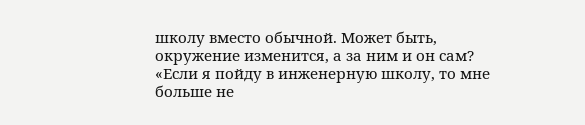школу вместо обычной. Может быть, окружение изменится, а за ним и он сам?
«Если я пойду в инженерную школу, то мне больше не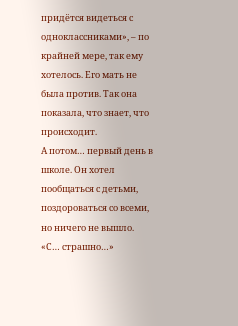придётся видеться с одноклассниками», – по крайней мере, так ему хотелось. Его мать не была против. Так она показала, что знает, что происходит.
А потом… первый день в школе. Он хотел пообщаться с детьми, поздороваться со всеми, но ничего не вышло.
«С… страшно…»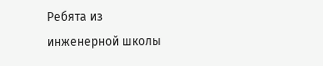Ребята из инженерной школы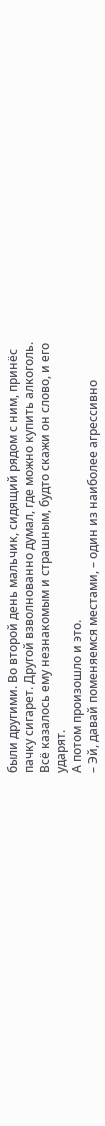были другими. Во второй день мальчик, сидящий рядом с ним, принёс пачку сигарет. Другой взволнованно думал, где можно купить алкоголь. Всё казалось ему незнакомым и страшным, будто скажи он слово, и его ударят.
А потом произошло и это.
– Эй, давай поменяемся местами, – один из наиболее агрессивно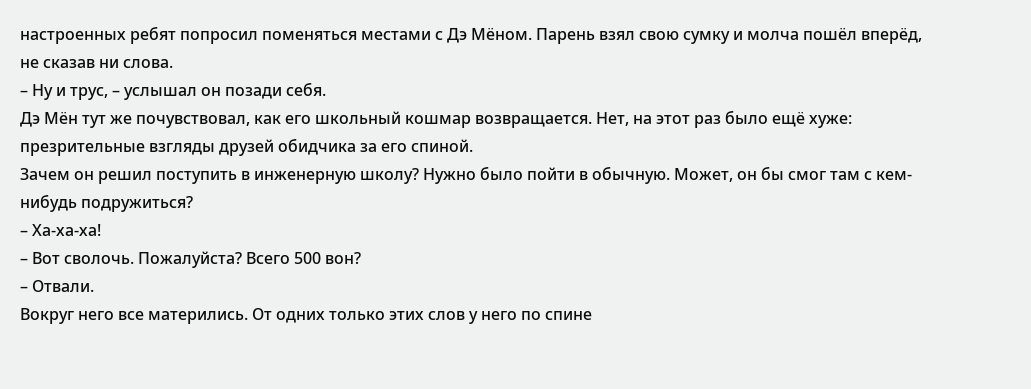настроенных ребят попросил поменяться местами с Дэ Мёном. Парень взял свою сумку и молча пошёл вперёд, не сказав ни слова.
– Ну и трус, – услышал он позади себя.
Дэ Мён тут же почувствовал, как его школьный кошмар возвращается. Нет, на этот раз было ещё хуже: презрительные взгляды друзей обидчика за его спиной.
Зачем он решил поступить в инженерную школу? Нужно было пойти в обычную. Может, он бы смог там с кем-нибудь подружиться?
– Ха-ха-ха!
– Вот сволочь. Пожалуйста? Всего 500 вон?
– Отвали.
Вокруг него все матерились. От одних только этих слов у него по спине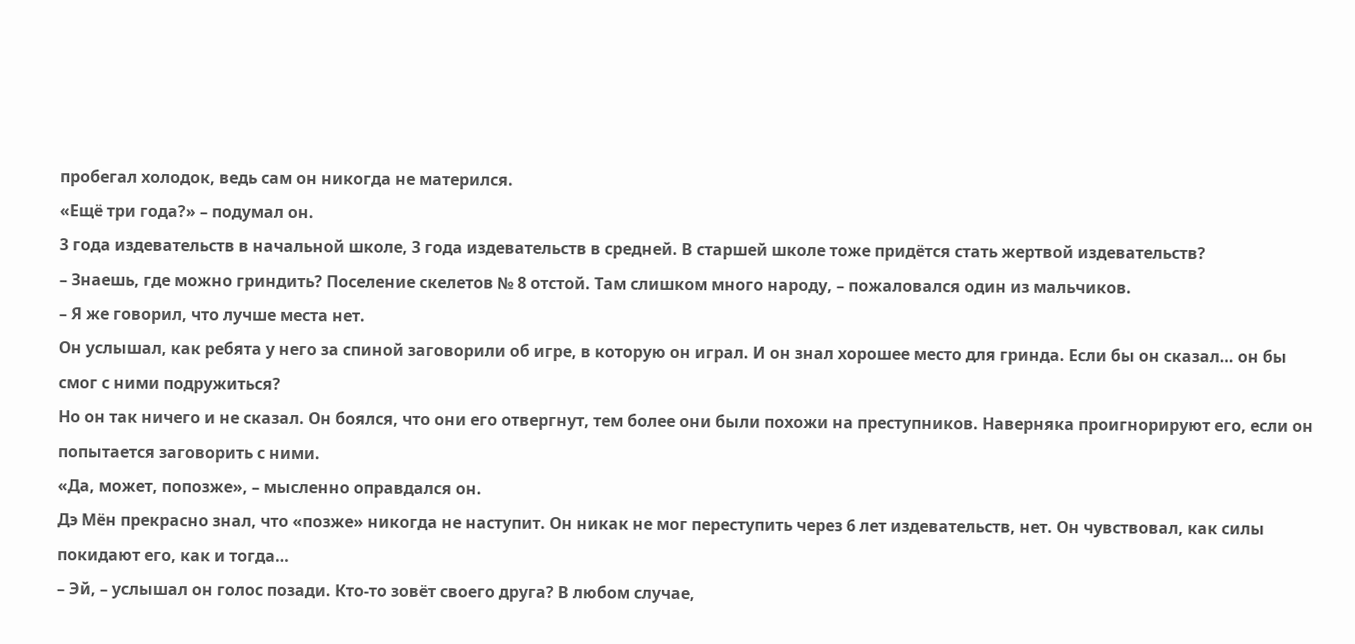пробегал холодок, ведь сам он никогда не матерился.
«Ещё три года?» – подумал он.
3 года издевательств в начальной школе, 3 года издевательств в средней. В старшей школе тоже придётся стать жертвой издевательств?
– Знаешь, где можно гриндить? Поселение скелетов № 8 отстой. Там слишком много народу, – пожаловался один из мальчиков.
– Я же говорил, что лучше места нет.
Он услышал, как ребята у него за спиной заговорили об игре, в которую он играл. И он знал хорошее место для гринда. Если бы он сказал… он бы смог с ними подружиться?
Но он так ничего и не сказал. Он боялся, что они его отвергнут, тем более они были похожи на преступников. Наверняка проигнорируют его, если он попытается заговорить с ними.
«Да, может, попозже», – мысленно оправдался он.
Дэ Мён прекрасно знал, что «позже» никогда не наступит. Он никак не мог переступить через 6 лет издевательств, нет. Он чувствовал, как силы покидают его, как и тогда…
– Эй, – услышал он голос позади. Кто-то зовёт своего друга? В любом случае,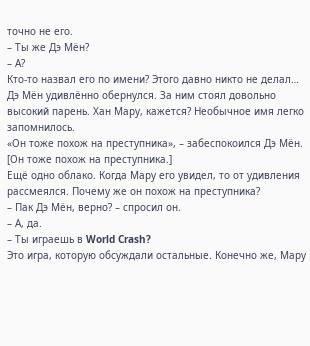точно не его.
– Ты же Дэ Мён?
– А?
Кто-то назвал его по имени? Этого давно никто не делал… Дэ Мён удивлённо обернулся. За ним стоял довольно высокий парень. Хан Мару, кажется? Необычное имя легко запомнилось.
«Он тоже похож на преступника», – забеспокоился Дэ Мён.
[Он тоже похож на преступника.]
Ещё одно облако. Когда Мару его увидел, то от удивления рассмеялся. Почему же он похож на преступника?
– Пак Дэ Мён, верно? – спросил он.
– А, да.
– Ты играешь в World Crash?
Это игра, которую обсуждали остальные. Конечно же, Мару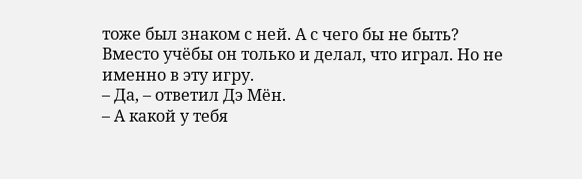тоже был знаком с ней. А с чего бы не быть? Вместо учёбы он только и делал, что играл. Но не именно в эту игру.
– Да, – ответил Дэ Мён.
– А какой у тебя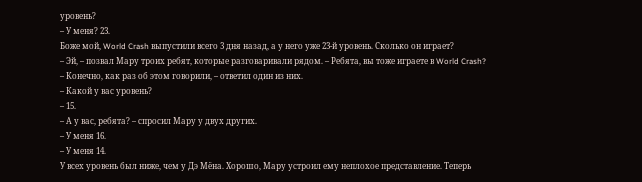уровень?
– У меня? 23.
Боже мой, World Crash выпустили всего 3 дня назад, а у него уже 23-й уровень. Сколько он играет?
– Эй, – позвал Мару троих ребят, которые разговаривали рядом. – Ребята, вы тоже играете в World Crash?
– Конечно, как раз об этом говорили, – ответил один из них.
– Какой у вас уровень?
– 15.
– А у вас, ребята? – спросил Мару у двух других.
– У меня 16.
– У меня 14.
У всех уровень был ниже, чем у Дэ Мёна. Хорошо, Мару устроил ему неплохое представление. Теперь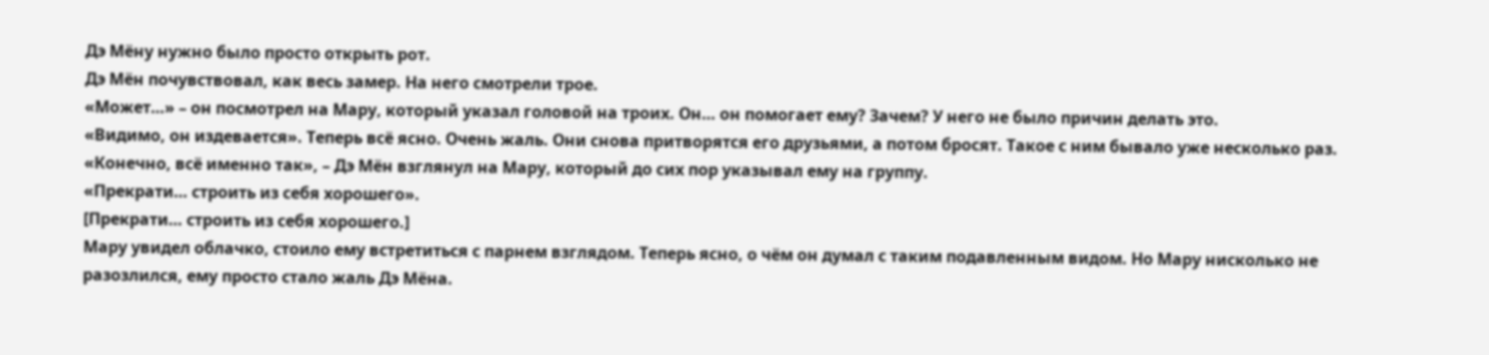Дэ Мёну нужно было просто открыть рот.
Дэ Мён почувствовал, как весь замер. На него смотрели трое.
«Может…» – он посмотрел на Мару, который указал головой на троих. Он… он помогает ему? Зачем? У него не было причин делать это.
«Видимо, он издевается». Теперь всё ясно. Очень жаль. Они снова притворятся его друзьями, а потом бросят. Такое с ним бывало уже несколько раз.
«Конечно, всё именно так», – Дэ Мён взглянул на Мару, который до сих пор указывал ему на группу.
«Прекрати… строить из себя хорошего».
[Прекрати… строить из себя хорошего.]
Мару увидел облачко, стоило ему встретиться с парнем взглядом. Теперь ясно, о чём он думал с таким подавленным видом. Но Мару нисколько не разозлился, ему просто стало жаль Дэ Мёна.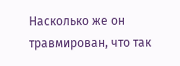Насколько же он травмирован, что так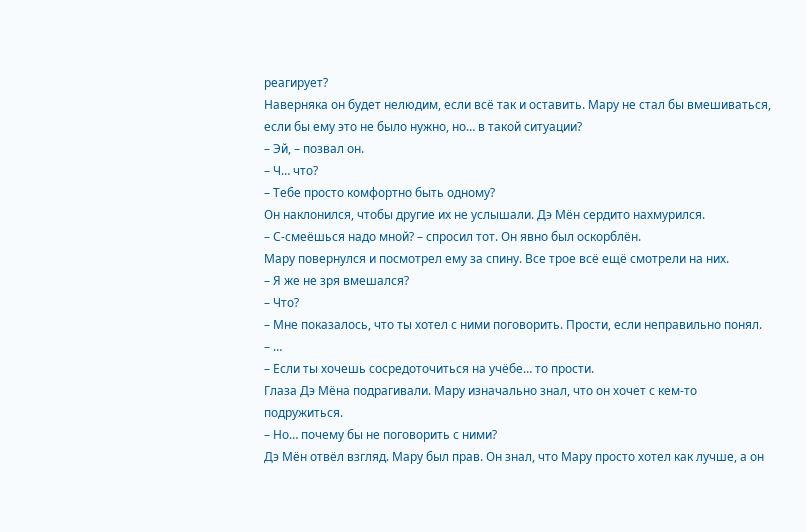реагирует?
Наверняка он будет нелюдим, если всё так и оставить. Мару не стал бы вмешиваться, если бы ему это не было нужно, но… в такой ситуации?
– Эй, – позвал он.
– Ч… что?
– Тебе просто комфортно быть одному?
Он наклонился, чтобы другие их не услышали. Дэ Мён сердито нахмурился.
– С-смеёшься надо мной? – спросил тот. Он явно был оскорблён.
Мару повернулся и посмотрел ему за спину. Все трое всё ещё смотрели на них.
– Я же не зря вмешался?
– Что?
– Мне показалось, что ты хотел с ними поговорить. Прости, если неправильно понял.
– …
– Если ты хочешь сосредоточиться на учёбе… то прости.
Глаза Дэ Мёна подрагивали. Мару изначально знал, что он хочет с кем-то подружиться.
– Но… почему бы не поговорить с ними?
Дэ Мён отвёл взгляд. Мару был прав. Он знал, что Мару просто хотел как лучше, а он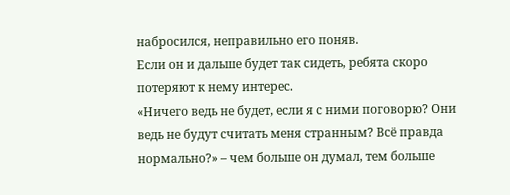набросился, неправильно его поняв.
Если он и дальше будет так сидеть, ребята скоро потеряют к нему интерес.
«Ничего ведь не будет, если я с ними поговорю? Они ведь не будут считать меня странным? Всё правда нормально?» – чем больше он думал, тем больше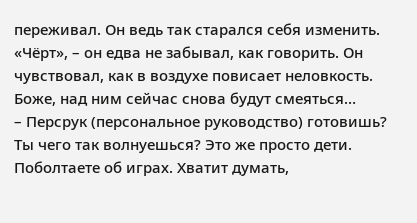переживал. Он ведь так старался себя изменить.
«Чёрт», – он едва не забывал, как говорить. Он чувствовал, как в воздухе повисает неловкость. Боже, над ним сейчас снова будут смеяться…
– Персрук (персональное руководство) готовишь? Ты чего так волнуешься? Это же просто дети. Поболтаете об играх. Хватит думать,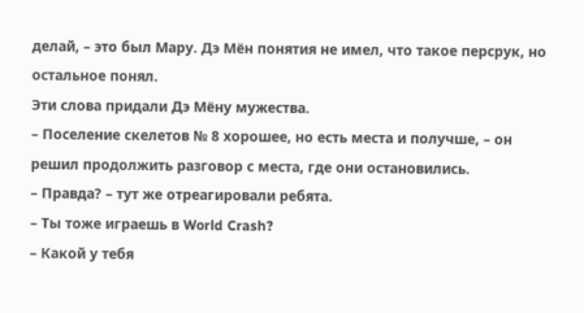делай, – это был Мару. Дэ Мён понятия не имел, что такое персрук, но остальное понял.
Эти слова придали Дэ Мёну мужества.
– Поселение скелетов № 8 хорошее, но есть места и получше, – он решил продолжить разговор с места, где они остановились.
– Правда? – тут же отреагировали ребята.
– Ты тоже играешь в World Crash?
– Какой у тебя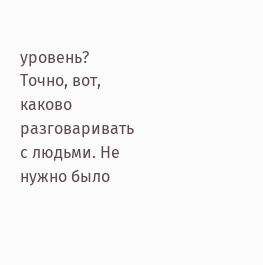уровень?
Точно, вот, каково разговаривать с людьми. Не нужно было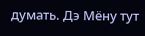думать. Дэ Мёну тут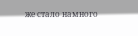же стало намного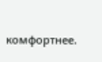комфортнее.